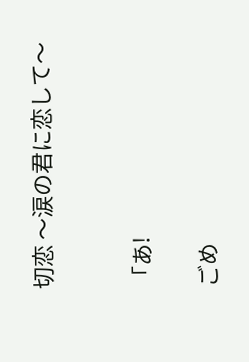切恋 〜涙の君に恋して〜


「あ!

ごめ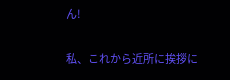ん!

私、これから近所に挨拶に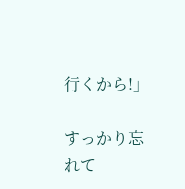行くから!」

すっかり忘れて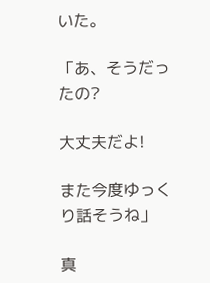いた。

「あ、そうだったの?

大丈夫だよ!

また今度ゆっくり話そうね」

真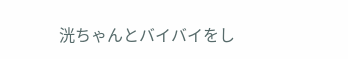洸ちゃんとバイバイをし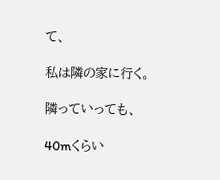て、

私は隣の家に行く。

隣っていっても、

40mくらい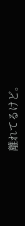離れてるけど。